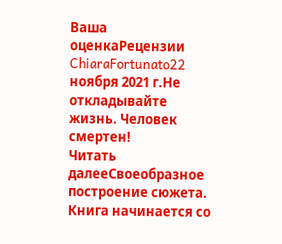Ваша оценкаРецензии
ChiaraFortunato22 ноября 2021 г.Не откладывайте жизнь. Человек смертен!
Читать далееСвоеобразное построение сюжета. Книга начинается со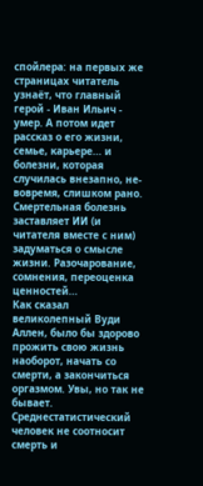спойлера: на первых же страницах читатель узнаёт, что главный герой - Иван Ильич - умер. А потом идет рассказ о его жизни, семье, карьере... и болезни, которая случилась внезапно, не-вовремя, слишком рано. Смертельная болезнь заставляет ИИ (и читателя вместе с ним) задуматься о смысле жизни. Разочарование, сомнения, переоценка ценностей...
Как сказал великолепный Вуди Аллен, было бы здорово прожить свою жизнь наоборот, начать со смерти, а закончиться оргазмом. Увы, но так не бывает.
Среднестатистический человек не соотносит смерть и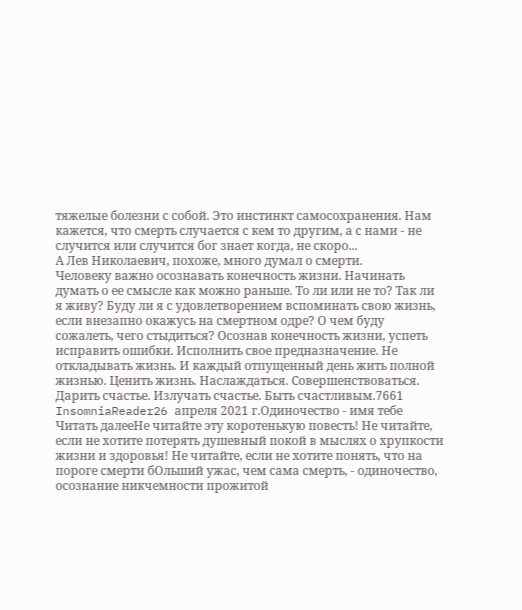тяжелые болезни с собой. Это инстинкт самосохранения. Нам кажется, что смерть случается с кем то другим, а с нами - не случится или случится бог знает когда, не скоро...
А Лев Николаевич, похоже, много думал о смерти.
Человеку важно осознавать конечность жизни. Начинать думать о ее смысле как можно раньше. То ли или не то? Так ли я живу? Буду ли я с удовлетворением вспоминать свою жизнь, если внезапно окажусь на смертном одре? О чем буду сожалеть, чего стыдиться? Осознав конечность жизни, успеть исправить ошибки. Исполнить свое предназначение. Не откладывать жизнь. И каждый отпущенный день жить полной жизнью. Ценить жизнь. Наслаждаться. Совершенствоваться. Дарить счастье. Излучать счастье. Быть счастливым.7661
InsomniaReader26 апреля 2021 г.Одиночество - имя тебе
Читать далееНе читайте эту коротенькую повесть! Не читайте, если не хотите потерять душевный покой в мыслях о хрупкости жизни и здоровья! Не читайте, если не хотите понять, что на пороге смерти бОльший ужас, чем сама смерть, - одиночество, осознание никчемности прожитой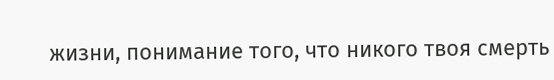жизни, понимание того, что никого твоя смерть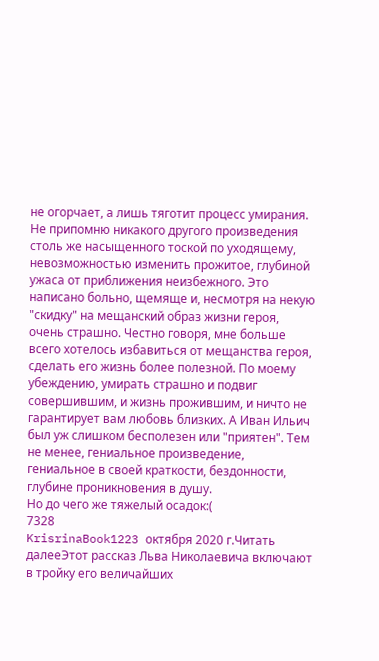не огорчает, а лишь тяготит процесс умирания.
Не припомню никакого другого произведения столь же насыщенного тоской по уходящему, невозможностью изменить прожитое, глубиной ужаса от приближения неизбежного. Это написано больно, щемяще и, несмотря на некую "скидку" на мещанский образ жизни героя, очень страшно. Честно говоря, мне больше всего хотелось избавиться от мещанства героя, сделать его жизнь более полезной. По моему убеждению, умирать страшно и подвиг совершившим, и жизнь прожившим, и ничто не гарантирует вам любовь близких. А Иван Ильич был уж слишком бесполезен или "приятен". Тем не менее, гениальное произведение, гениальное в своей краткости, бездонности, глубине проникновения в душу.
Но до чего же тяжелый осадок:(
7328
KrisrinaBook1223 октября 2020 г.Читать далееЭтот рассказ Льва Николаевича включают в тройку его величайших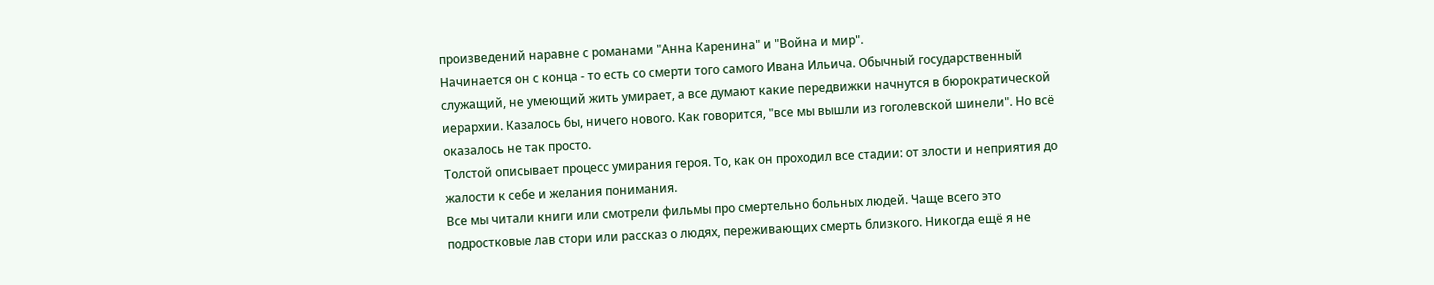произведений наравне с романами "Анна Каренина" и "Война и мир".
Начинается он с конца - то есть со смерти того самого Ивана Ильича. Обычный государственный служащий, не умеющий жить умирает, а все думают какие передвижки начнутся в бюрократической иерархии. Казалось бы, ничего нового. Как говорится, "все мы вышли из гоголевской шинели". Но всё оказалось не так просто.
Толстой описывает процесс умирания героя. То, как он проходил все стадии: от злости и неприятия до жалости к себе и желания понимания.
Все мы читали книги или смотрели фильмы про смертельно больных людей. Чаще всего это подростковые лав стори или рассказ о людях, переживающих смерть близкого. Никогда ещё я не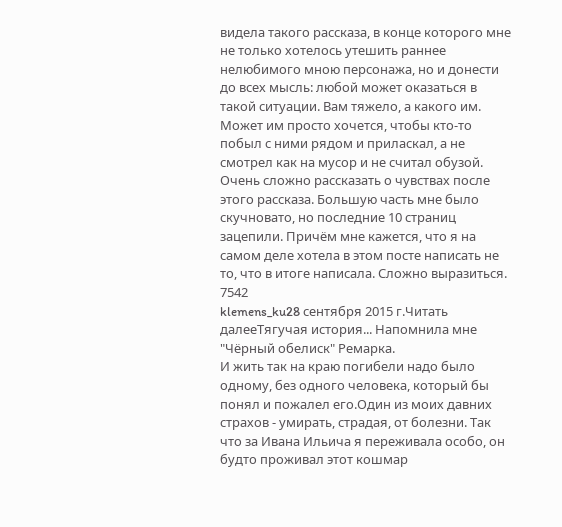видела такого рассказа, в конце которого мне не только хотелось утешить раннее нелюбимого мною персонажа, но и донести до всех мысль: любой может оказаться в такой ситуации. Вам тяжело, а какого им. Может им просто хочется, чтобы кто-то побыл с ними рядом и приласкал, а не смотрел как на мусор и не считал обузой.
Очень сложно рассказать о чувствах после этого рассказа. Большую часть мне было скучновато, но последние 10 страниц зацепили. Причём мне кажется, что я на самом деле хотела в этом посте написать не то, что в итоге написала. Сложно выразиться.
7542
klemens_ku28 сентября 2015 г.Читать далееТягучая история... Напомнила мне "Чёрный обелиск" Ремарка.
И жить так на краю погибели надо было одному, без одного человека, который бы понял и пожалел его.Один из моих давних страхов - умирать, страдая, от болезни. Так что за Ивана Ильича я переживала особо, он будто проживал этот кошмар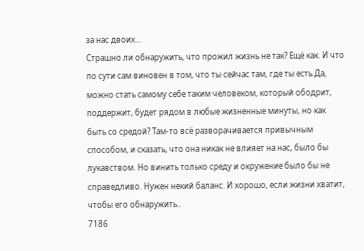за нас двоих...
Страшно ли обнаружить, что прожил жизнь не так? Ещё как. И что по сути сам виновен в том, что ты сейчас там, где ты есть.Да, можно стать самому себе таким человеком, который ободрит, поддержит, будет рядом в любые жизненные минуты, но как быть со средой? Там-то всё разворачивается привычным способом, и сказать, что она никак не влияет на нас, было бы лукавством. Но винить только среду и окружение было бы не справедливо. Нужен некий баланс. И хорошо, если жизни хватит, чтобы его обнаружить..
7186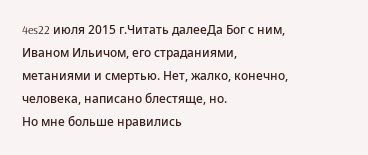4es22 июля 2015 г.Читать далееДа Бог с ним, Иваном Ильичом, его страданиями, метаниями и смертью. Нет, жалко, конечно, человека, написано блестяще, но.
Но мне больше нравились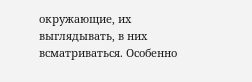окружающие, их выглядывать, в них всматриваться. Особенно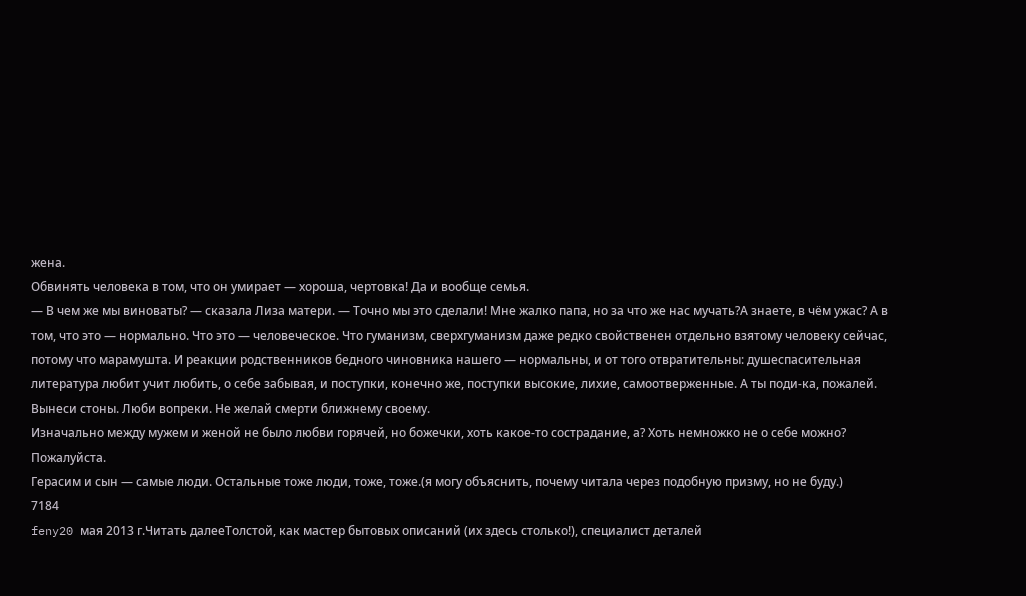жена.
Обвинять человека в том, что он умирает — хороша, чертовка! Да и вообще семья.
— В чем же мы виноваты? — сказала Лиза матери. — Точно мы это сделали! Мне жалко папа, но за что же нас мучать?А знаете, в чём ужас? А в том, что это — нормально. Что это — человеческое. Что гуманизм, сверхгуманизм даже редко свойственен отдельно взятому человеку сейчас, потому что марамушта. И реакции родственников бедного чиновника нашего — нормальны, и от того отвратительны: душеспасительная литература любит учит любить, о себе забывая, и поступки, конечно же, поступки высокие, лихие, самоотверженные. А ты поди-ка, пожалей. Вынеси стоны. Люби вопреки. Не желай смерти ближнему своему.
Изначально между мужем и женой не было любви горячей, но божечки, хоть какое-то сострадание, а? Хоть немножко не о себе можно? Пожалуйста.
Герасим и сын — самые люди. Остальные тоже люди, тоже, тоже.(я могу объяснить, почему читала через подобную призму, но не буду.)
7184
feny20 мая 2013 г.Читать далееТолстой, как мастер бытовых описаний (их здесь столько!), специалист деталей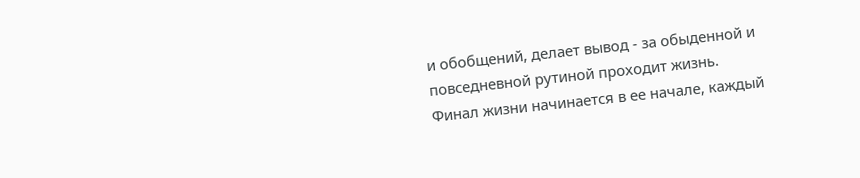и обобщений, делает вывод - за обыденной и повседневной рутиной проходит жизнь.
Финал жизни начинается в ее начале, каждый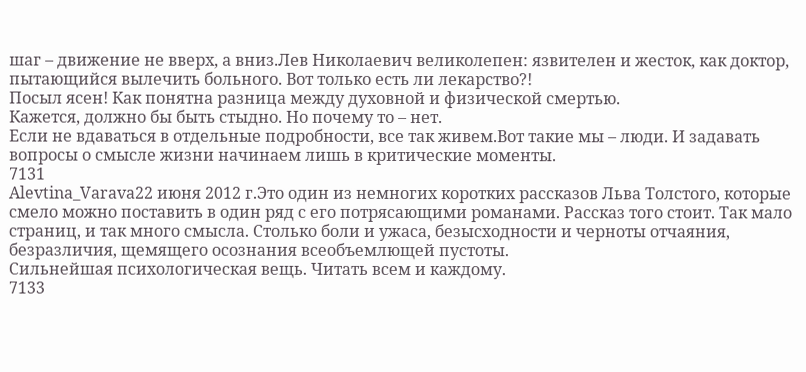шаг – движение не вверх, а вниз.Лев Николаевич великолепен: язвителен и жесток, как доктор, пытающийся вылечить больного. Вот только есть ли лекарство?!
Посыл ясен! Как понятна разница между духовной и физической смертью.
Кажется, должно бы быть стыдно. Но почему то – нет.
Если не вдаваться в отдельные подробности, все так живем.Вот такие мы – люди. И задавать вопросы о смысле жизни начинаем лишь в критические моменты.
7131
Alevtina_Varava22 июня 2012 г.Это один из немногих коротких рассказов Льва Толстого, которые смело можно поставить в один ряд с его потрясающими романами. Рассказ того стоит. Так мало страниц, и так много смысла. Столько боли и ужаса, безысходности и черноты отчаяния, безразличия, щемящего осознания всеобъемлющей пустоты.
Сильнейшая психологическая вещь. Читать всем и каждому.
7133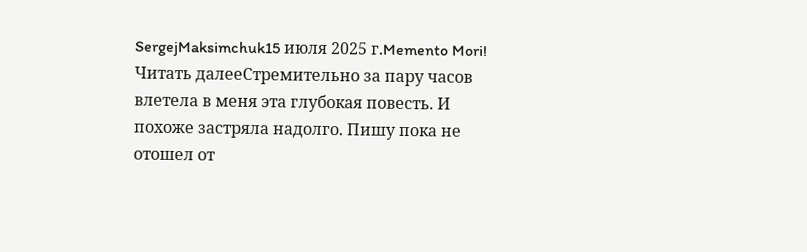SergejMaksimchuk15 июля 2025 г.Memento Mori!
Читать далееСтремительно за пару часов влетела в меня эта глубокая повесть. И похоже застряла надолго. Пишу пока не отошел от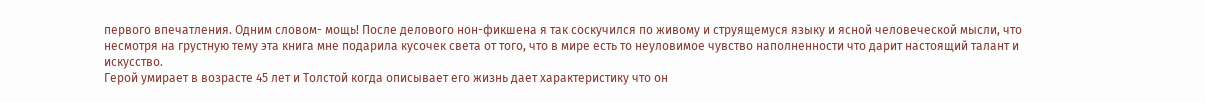первого впечатления. Одним словом- мощь! После делового нон-фикшена я так соскучился по живому и струящемуся языку и ясной человеческой мысли, что несмотря на грустную тему эта книга мне подарила кусочек света от того, что в мире есть то неуловимое чувство наполненности что дарит настоящий талант и искусство.
Герой умирает в возрасте 45 лет и Толстой когда описывает его жизнь дает характеристику что он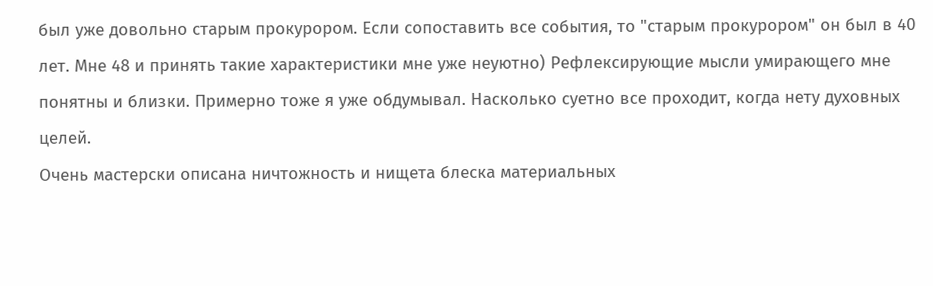был уже довольно старым прокурором. Если сопоставить все события, то "старым прокурором" он был в 40 лет. Мне 48 и принять такие характеристики мне уже неуютно) Рефлексирующие мысли умирающего мне понятны и близки. Примерно тоже я уже обдумывал. Насколько суетно все проходит, когда нету духовных целей.
Очень мастерски описана ничтожность и нищета блеска материальных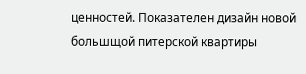ценностей. Показателен дизайн новой большщой питерской квартиры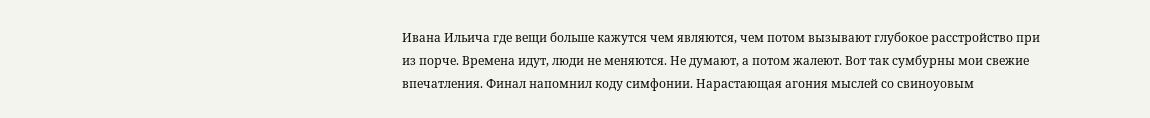Ивана Ильича где вещи больше кажутся чем являются, чем потом вызывают глубокое расстройство при из порче. Времена идут, люди не меняются. Не думают, а потом жалеют. Вот так сумбурны мои свежие впечатления. Финал напомнил коду симфонии. Нарастающая агония мыслей со свиноуовым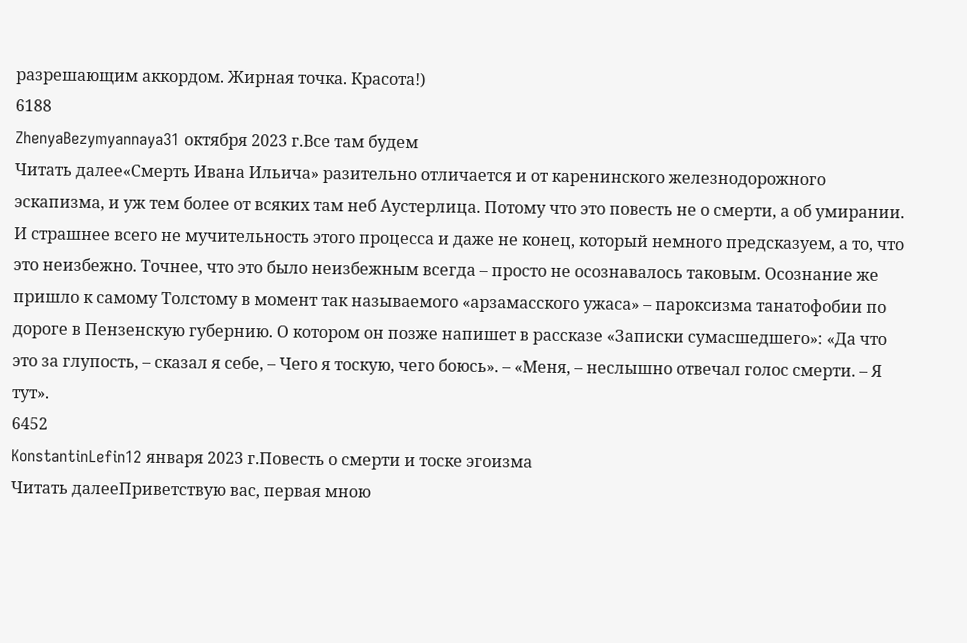разрешающим аккордом. Жирная точка. Красота!)
6188
ZhenyaBezymyannaya31 октября 2023 г.Все там будем
Читать далее«Смерть Ивана Ильича» разительно отличается и от каренинского железнодорожного эскапизма, и уж тем более от всяких там неб Аустерлица. Потому что это повесть не о смерти, а об умирании. И страшнее всего не мучительность этого процесса и даже не конец, который немного предсказуем, а то, что это неизбежно. Точнее, что это было неизбежным всегда – просто не осознавалось таковым. Осознание же пришло к самому Толстому в момент так называемого «арзамасского ужаса» – пароксизма танатофобии по дороге в Пензенскую губернию. О котором он позже напишет в рассказе «Записки сумасшедшего»: «Да что это за глупость, – сказал я себе, – Чего я тоскую, чего боюсь». – «Меня, – неслышно отвечал голос смерти. – Я тут».
6452
KonstantinLefin12 января 2023 г.Повесть о смерти и тоске эгоизма
Читать далееПриветствую вас, первая мною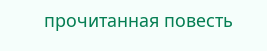прочитанная повесть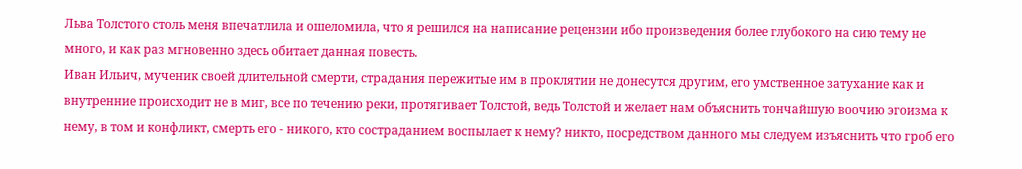Льва Толстого столь меня впечатлила и ошеломила, что я решился на написание рецензии ибо произведения более глубокого на сию тему не много, и как раз мгновенно здесь обитает данная повесть.
Иван Ильич, мученик своей длительной смерти, страдания пережитые им в проклятии не донесутся другим, его умственное затухание как и внутренние происходит не в миг, все по течению реки, протягивает Толстой, ведь Толстой и желает нам объяснить тончайшую воочию эгоизма к нему, в том и конфликт, смерть его - никого, кто состраданием воспылает к нему? никто, посредством данного мы следуем изъяснить что гроб его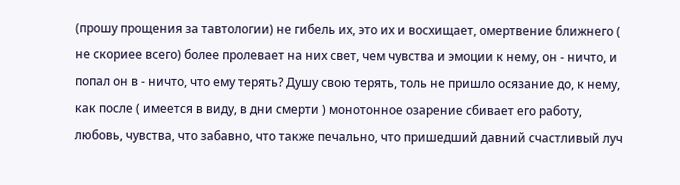(прошу прощения за тавтологии) не гибель их, это их и восхищает, омертвение ближнего ( не скориее всего) более пролевает на них свет, чем чувства и эмоции к нему, он - ничто, и попал он в - ничто, что ему терять? Душу свою терять, толь не пришло осязание до, к нему, как после ( имеется в виду, в дни смерти ) монотонное озарение сбивает его работу, любовь, чувства, что забавно, что также печально, что пришедший давний счастливый луч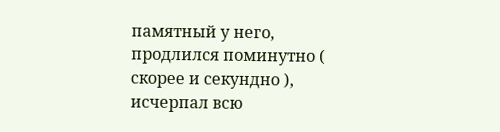памятный у него, продлился поминутно ( скорее и секундно ), исчерпал всю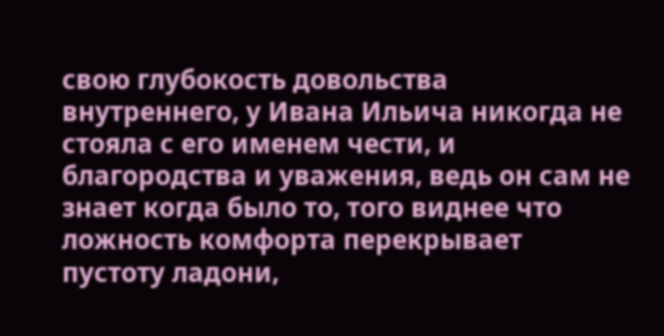свою глубокость довольства внутреннего, у Ивана Ильича никогда не стояла с его именем чести, и благородства и уважения, ведь он сам не знает когда было то, того виднее что ложность комфорта перекрывает пустоту ладони,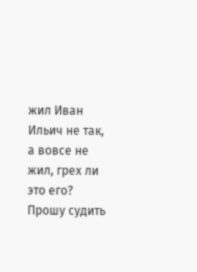жил Иван Ильич не так, а вовсе не жил, грех ли это его?
Прошу судить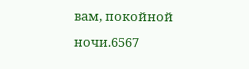вам, покойной ночи.6567